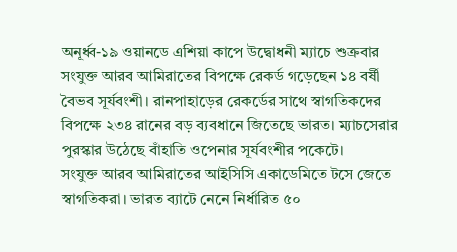অনূর্ধ্ব-১৯ ওয়ানডে এশিয়া কাপে উদ্বোধনী ম্যাচে শুক্রবার সংযুক্ত আরব আমিরাতের বিপক্ষে রেকর্ড গড়েছেন ১৪ বর্ষী বৈভব সূর্যবংশী। রানপাহাড়ের রেকর্ডের সাথে স্বাগতিকদের বিপক্ষে ২৩৪ রানের বড় ব্যবধানে জিতেছে ভারত। ম্যাচসেরার পুরস্কার উঠেছে বাঁহাতি ওপেনার সূর্যবংশীর পকেটে।
সংযুক্ত আরব আমিরাতের আইসিসি একাডেমিতে টসে জেতে স্বাগতিকরা। ভারত ব্যাটে নেনে নির্ধারিত ৫০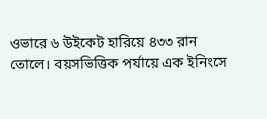ওভারে ৬ উইকেট হারিয়ে ৪৩৩ রান তোলে। বয়সভিত্তিক পর্যায়ে এক ইনিংসে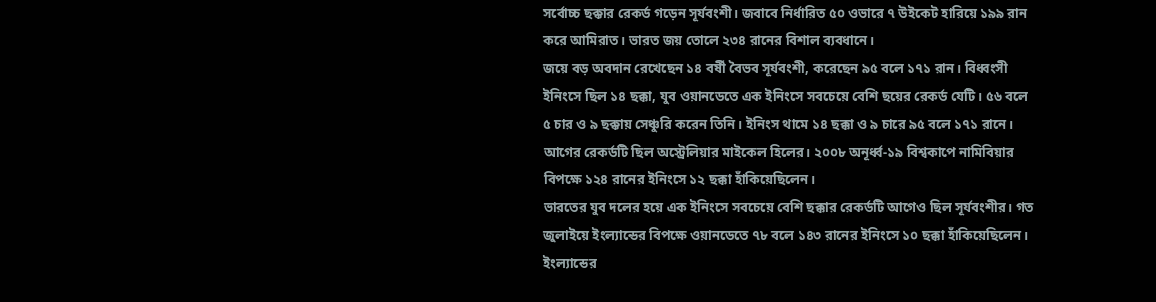সর্বোচ্চ ছক্কার রেকর্ড গড়েন সূর্যবংশী। জবাবে নির্ধারিত ৫০ ওভারে ৭ উইকেট হারিয়ে ১৯৯ রান করে আমিরাত। ভারত জয় তোলে ২৩৪ রানের বিশাল ব্যবধানে।
জয়ে বড় অবদান রেখেছেন ১৪ বর্ষী বৈভব সূর্যবংশী, করেছেন ৯৫ বলে ১৭১ রান। বিধ্বংসী ইনিংসে ছিল ১৪ ছক্কা, যুব ওয়ানডেতে এক ইনিংসে সবচেয়ে বেশি ছয়ের রেকর্ড যেটি। ৫৬ বলে ৫ চার ও ৯ ছক্কায় সেঞ্চুরি করেন তিনি। ইনিংস থামে ১৪ ছক্কা ও ৯ চারে ৯৫ বলে ১৭১ রানে। আগের রেকর্ডটি ছিল অস্ট্রেলিয়ার মাইকেল হিলের। ২০০৮ অনূর্ধ্ব-১৯ বিশ্বকাপে নামিবিয়ার বিপক্ষে ১২৪ রানের ইনিংসে ১২ ছক্কা হাঁকিয়েছিলেন।
ভারতের যুব দলের হয়ে এক ইনিংসে সবচেয়ে বেশি ছক্কার রেকর্ডটি আগেও ছিল সূর্যবংশীর। গত জুলাইয়ে ইংল্যান্ডের বিপক্ষে ওয়ানডেতে ৭৮ বলে ১৪৩ রানের ইনিংসে ১০ ছক্কা হাঁকিয়েছিলেন। ইংল্যান্ডের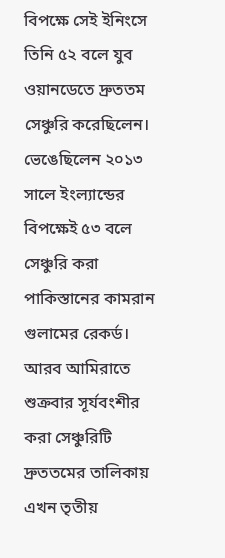বিপক্ষে সেই ইনিংসে তিনি ৫২ বলে যুব ওয়ানডেতে দ্রুততম সেঞ্চুরি করেছিলেন। ভেঙেছিলেন ২০১৩ সালে ইংল্যান্ডের বিপক্ষেই ৫৩ বলে সেঞ্চুরি করা পাকিস্তানের কামরান গুলামের রেকর্ড।
আরব আমিরাতে শুক্রবার সূর্যবংশীর করা সেঞ্চুরিটি দ্রুততমের তালিকায় এখন তৃতীয়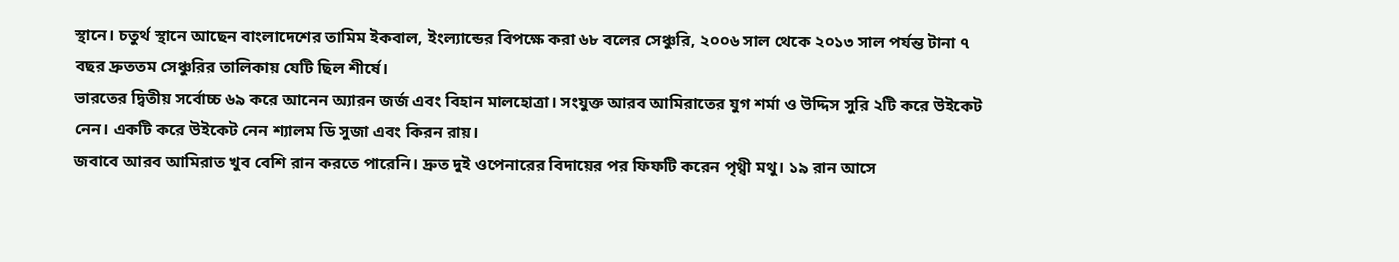স্থানে। চতুর্থ স্থানে আছেন বাংলাদেশের তামিম ইকবাল, ইংল্যান্ডের বিপক্ষে করা ৬৮ বলের সেঞ্চুরি, ২০০৬ সাল থেকে ২০১৩ সাল পর্যন্ত টানা ৭ বছর দ্রুততম সেঞ্চুরির তালিকায় যেটি ছিল শীর্ষে।
ভারতের দ্বিতীয় সর্বোচ্চ ৬৯ করে আনেন অ্যারন জর্জ এবং বিহান মালহোত্রা। সংযুক্ত আরব আমিরাতের যুগ শর্মা ও উদ্দিস সুরি ২টি করে উইকেট নেন। একটি করে উইকেট নেন শ্যালম ডি সুজা এবং কিরন রায়।
জবাবে আরব আমিরাত খুব বেশি রান করতে পারেনি। দ্রুত দুই ওপেনারের বিদায়ের পর ফিফটি করেন পৃথ্বী মথু। ১৯ রান আসে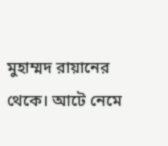মুহাম্মদ রায়ানের থেকে। আটে নেমে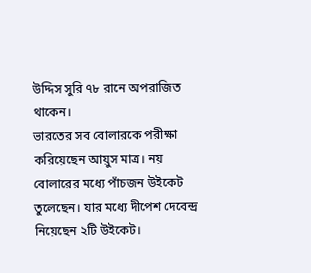উদ্দিস সুরি ৭৮ রানে অপরাজিত থাকেন।
ভারতের সব বোলারকে পরীক্ষা করিয়েছেন আয়ুস মাত্র। নয় বোলারের মধ্যে পাঁচজন উইকেট তুলেছেন। যার মধ্যে দীপেশ দেবেন্দ্র নিয়েছেন ২টি উইকেট।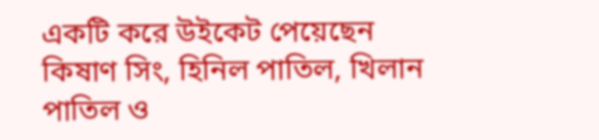একটি করে উইকেট পেয়েছেন কিষাণ সিং, হিনিল পাতিল, খিলান পাতিল ও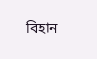বিহান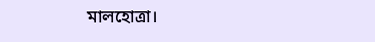মালহোত্রা।